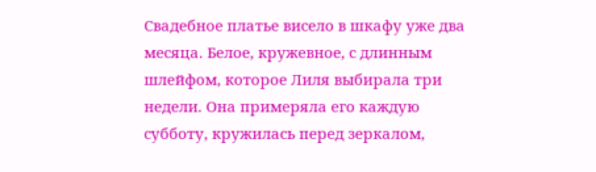Свадебное платье висело в шкафу уже два месяца. Белое, кружевное, с длинным шлейфом, которое Лиля выбирала три недели. Она примеряла его каждую субботу, кружилась перед зеркалом,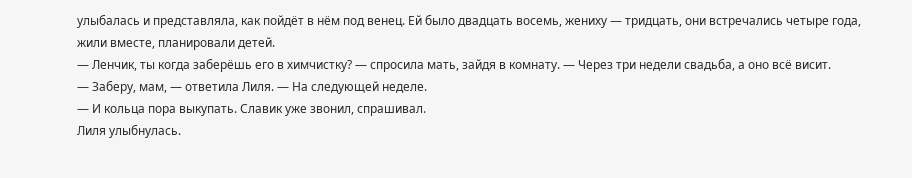улыбалась и представляла, как пойдёт в нём под венец. Ей было двадцать восемь, жениху — тридцать, они встречались четыре года, жили вместе, планировали детей.
— Ленчик, ты когда заберёшь его в химчистку? — спросила мать, зайдя в комнату. — Через три недели свадьба, а оно всё висит.
— Заберу, мам, — ответила Лиля. — На следующей неделе.
— И кольца пора выкупать. Славик уже звонил, спрашивал.
Лиля улыбнулась.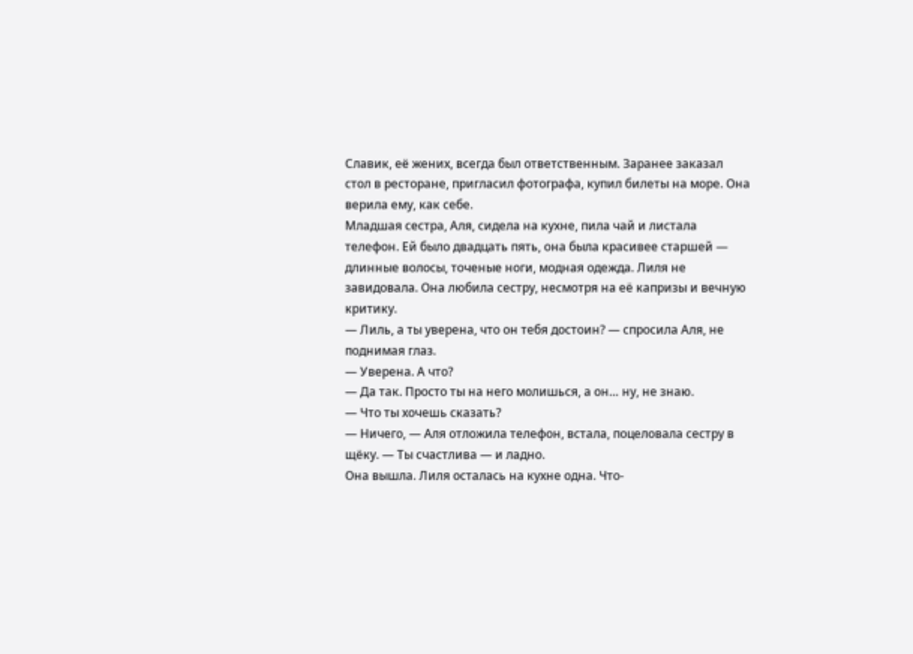Славик, её жених, всегда был ответственным. Заранее заказал стол в ресторане, пригласил фотографа, купил билеты на море. Она верила ему, как себе.
Младшая сестра, Аля, сидела на кухне, пила чай и листала телефон. Ей было двадцать пять, она была красивее старшей — длинные волосы, точеные ноги, модная одежда. Лиля не завидовала. Она любила сестру, несмотря на её капризы и вечную критику.
— Лиль, а ты уверена, что он тебя достоин? — спросила Аля, не поднимая глаз.
— Уверена. А что?
— Да так. Просто ты на него молишься, а он… ну, не знаю.
— Что ты хочешь сказать?
— Ничего, — Аля отложила телефон, встала, поцеловала сестру в щёку. — Ты счастлива — и ладно.
Она вышла. Лиля осталась на кухне одна. Что-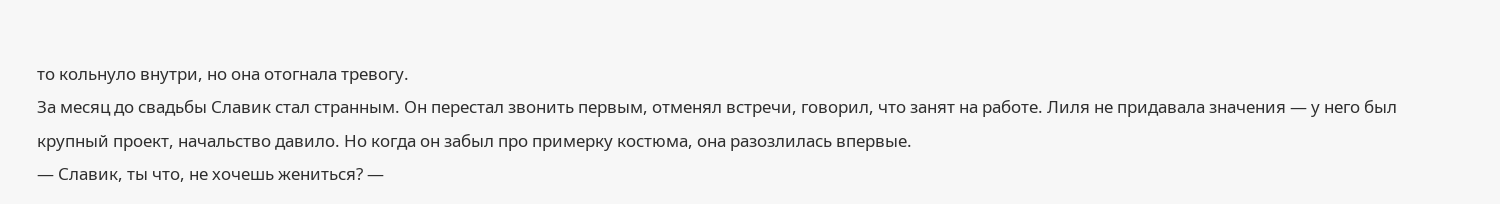то кольнуло внутри, но она отогнала тревогу.
За месяц до свадьбы Славик стал странным. Он перестал звонить первым, отменял встречи, говорил, что занят на работе. Лиля не придавала значения — у него был крупный проект, начальство давило. Но когда он забыл про примерку костюма, она разозлилась впервые.
— Славик, ты что, не хочешь жениться? —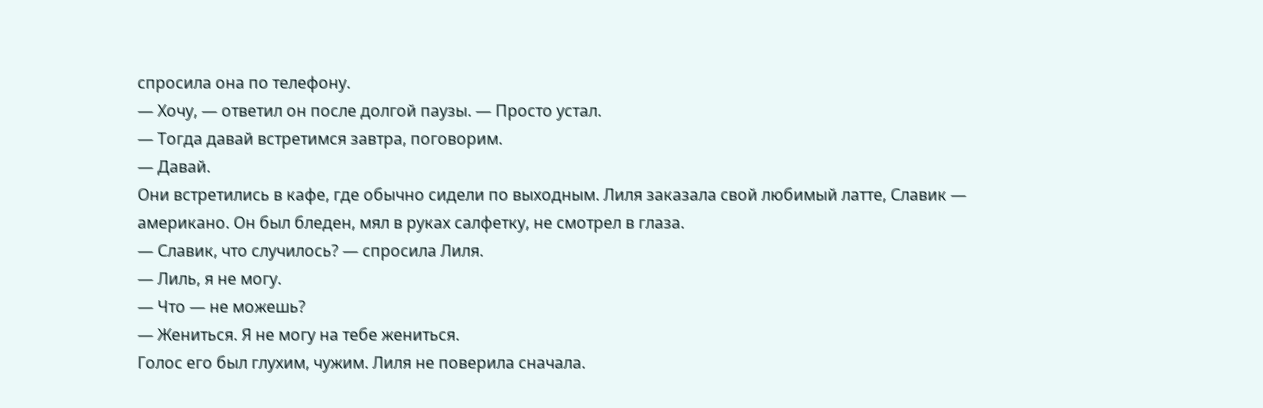спросила она по телефону.
— Хочу, — ответил он после долгой паузы. — Просто устал.
— Тогда давай встретимся завтра, поговорим.
— Давай.
Они встретились в кафе, где обычно сидели по выходным. Лиля заказала свой любимый латте, Славик — американо. Он был бледен, мял в руках салфетку, не смотрел в глаза.
— Славик, что случилось? — спросила Лиля.
— Лиль, я не могу.
— Что — не можешь?
— Жениться. Я не могу на тебе жениться.
Голос его был глухим, чужим. Лиля не поверила сначала.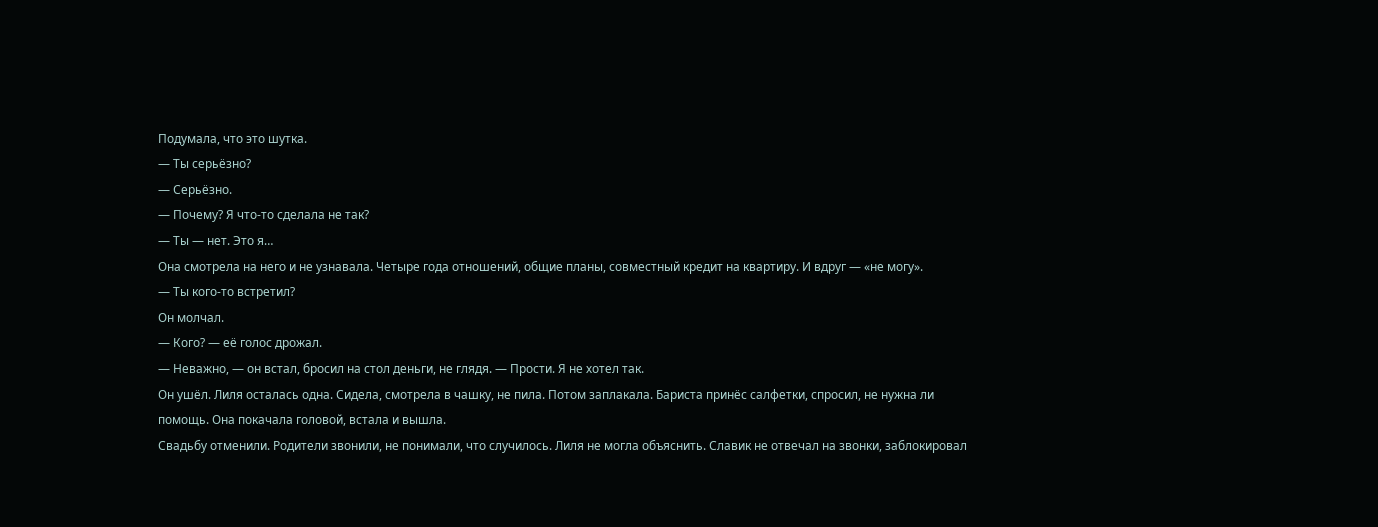Подумала, что это шутка.
— Ты серьёзно?
— Серьёзно.
— Почему? Я что-то сделала не так?
— Ты — нет. Это я…
Она смотрела на него и не узнавала. Четыре года отношений, общие планы, совместный кредит на квартиру. И вдруг — «не могу».
— Ты кого-то встретил?
Он молчал.
— Кого? — её голос дрожал.
— Неважно, — он встал, бросил на стол деньги, не глядя. — Прости. Я не хотел так.
Он ушёл. Лиля осталась одна. Сидела, смотрела в чашку, не пила. Потом заплакала. Бариста принёс салфетки, спросил, не нужна ли помощь. Она покачала головой, встала и вышла.
Свадьбу отменили. Родители звонили, не понимали, что случилось. Лиля не могла объяснить. Славик не отвечал на звонки, заблокировал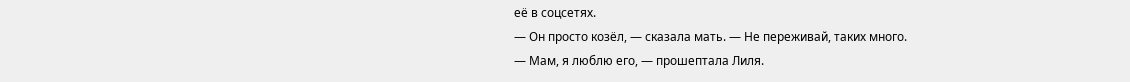её в соцсетях.
— Он просто козёл, — сказала мать. — Не переживай, таких много.
— Мам, я люблю его, — прошептала Лиля.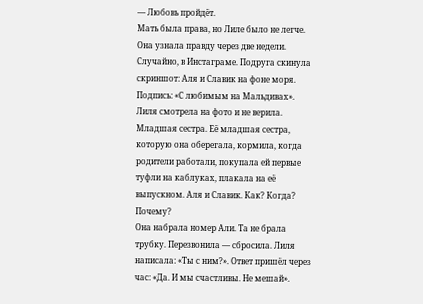— Любовь пройдёт.
Мать была права, но Лиле было не легче.
Она узнала правду через две недели. Случайно, в Инстаграме. Подруга скинула скриншот: Аля и Славик на фоне моря. Подпись: «С любимым на Мальдивах».
Лиля смотрела на фото и не верила. Младшая сестра. Её младшая сестра, которую она оберегала, кормила, когда родители работали, покупала ей первые туфли на каблуках, плакала на её выпускном. Аля и Славик. Как? Когда? Почему?
Она набрала номер Али. Та не брала трубку. Перезвонила — сбросила. Лиля написала: «Ты с ним?». Ответ пришёл через час: «Да. И мы счастливы. Не мешай».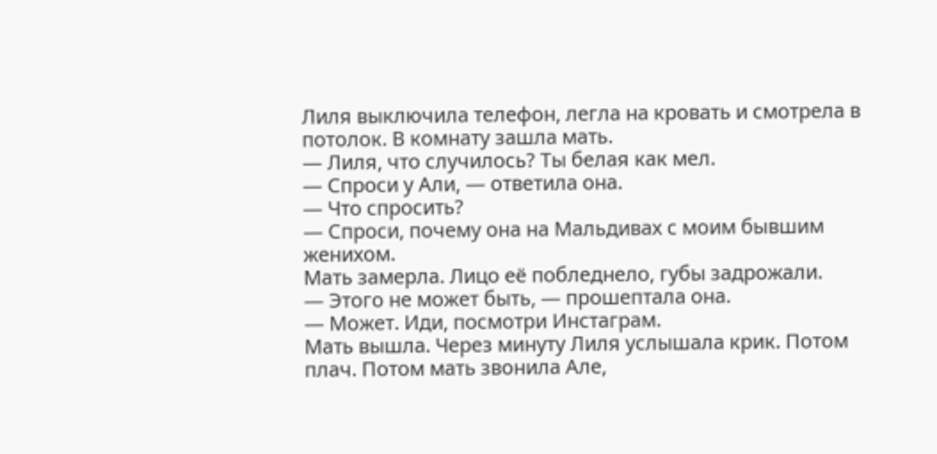Лиля выключила телефон, легла на кровать и смотрела в потолок. В комнату зашла мать.
— Лиля, что случилось? Ты белая как мел.
— Спроси у Али, — ответила она.
— Что спросить?
— Спроси, почему она на Мальдивах с моим бывшим женихом.
Мать замерла. Лицо её побледнело, губы задрожали.
— Этого не может быть, — прошептала она.
— Может. Иди, посмотри Инстаграм.
Мать вышла. Через минуту Лиля услышала крик. Потом плач. Потом мать звонила Але,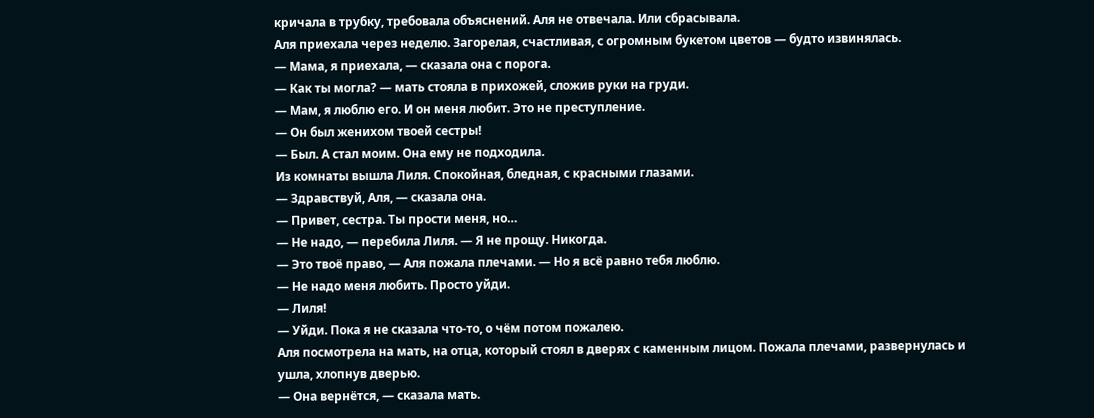кричала в трубку, требовала объяснений. Аля не отвечала. Или сбрасывала.
Аля приехала через неделю. Загорелая, счастливая, с огромным букетом цветов — будто извинялась.
— Мама, я приехала, — сказала она с порога.
— Как ты могла? — мать стояла в прихожей, сложив руки на груди.
— Мам, я люблю его. И он меня любит. Это не преступление.
— Он был женихом твоей сестры!
— Был. А стал моим. Она ему не подходила.
Из комнаты вышла Лиля. Спокойная, бледная, с красными глазами.
— Здравствуй, Аля, — сказала она.
— Привет, сестра. Ты прости меня, но…
— Не надо, — перебила Лиля. — Я не прощу. Никогда.
— Это твоё право, — Аля пожала плечами. — Но я всё равно тебя люблю.
— Не надо меня любить. Просто уйди.
— Лиля!
— Уйди. Пока я не сказала что-то, о чём потом пожалею.
Аля посмотрела на мать, на отца, который стоял в дверях с каменным лицом. Пожала плечами, развернулась и ушла, хлопнув дверью.
— Она вернётся, — сказала мать.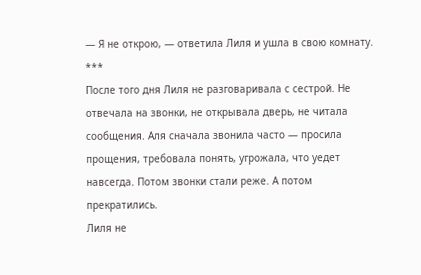— Я не открою, — ответила Лиля и ушла в свою комнату.
***
После того дня Лиля не разговаривала с сестрой. Не отвечала на звонки, не открывала дверь, не читала сообщения. Аля сначала звонила часто — просила прощения, требовала понять, угрожала, что уедет навсегда. Потом звонки стали реже. А потом прекратились.
Лиля не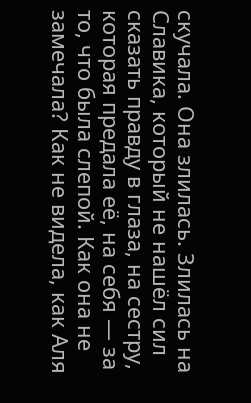скучала. Она злилась. Злилась на Славика, который не нашёл сил сказать правду в глаза, на сестру, которая предала её, на себя — за то, что была слепой. Как она не замечала? Как не видела, как Аля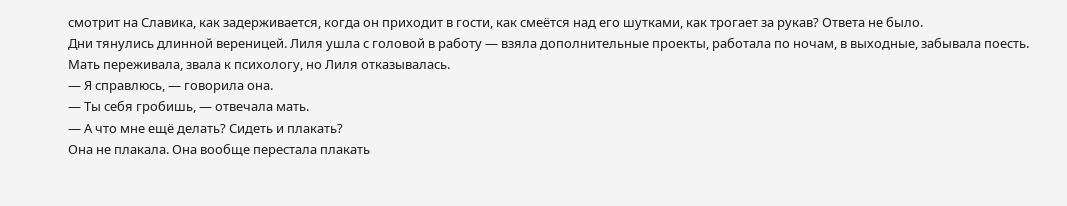смотрит на Славика, как задерживается, когда он приходит в гости, как смеётся над его шутками, как трогает за рукав? Ответа не было.
Дни тянулись длинной вереницей. Лиля ушла с головой в работу — взяла дополнительные проекты, работала по ночам, в выходные, забывала поесть. Мать переживала, звала к психологу, но Лиля отказывалась.
— Я справлюсь, — говорила она.
— Ты себя гробишь, — отвечала мать.
— А что мне ещё делать? Сидеть и плакать?
Она не плакала. Она вообще перестала плакать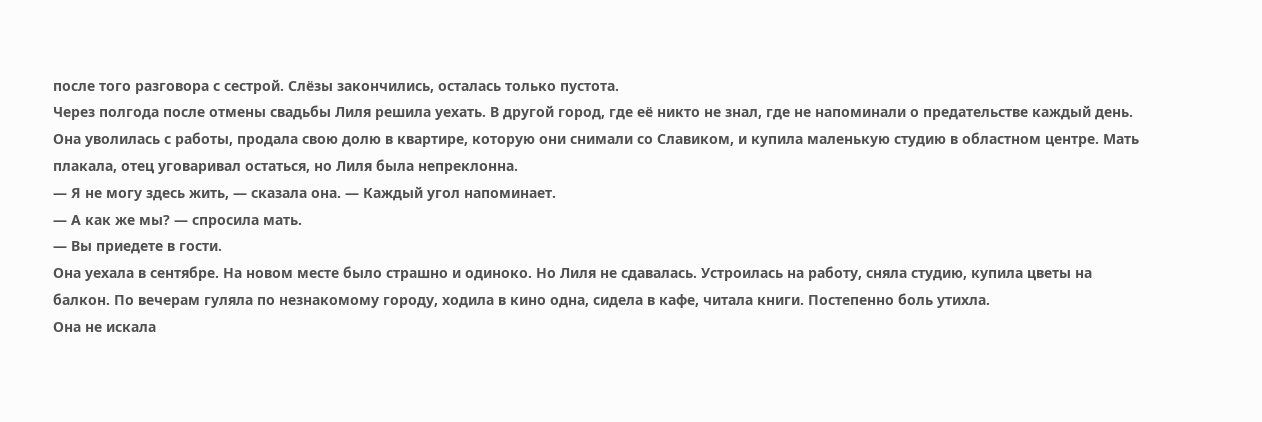после того разговора с сестрой. Слёзы закончились, осталась только пустота.
Через полгода после отмены свадьбы Лиля решила уехать. В другой город, где её никто не знал, где не напоминали о предательстве каждый день. Она уволилась с работы, продала свою долю в квартире, которую они снимали со Славиком, и купила маленькую студию в областном центре. Мать плакала, отец уговаривал остаться, но Лиля была непреклонна.
— Я не могу здесь жить, — сказала она. — Каждый угол напоминает.
— А как же мы? — спросила мать.
— Вы приедете в гости.
Она уехала в сентябре. На новом месте было страшно и одиноко. Но Лиля не сдавалась. Устроилась на работу, сняла студию, купила цветы на балкон. По вечерам гуляла по незнакомому городу, ходила в кино одна, сидела в кафе, читала книги. Постепенно боль утихла.
Она не искала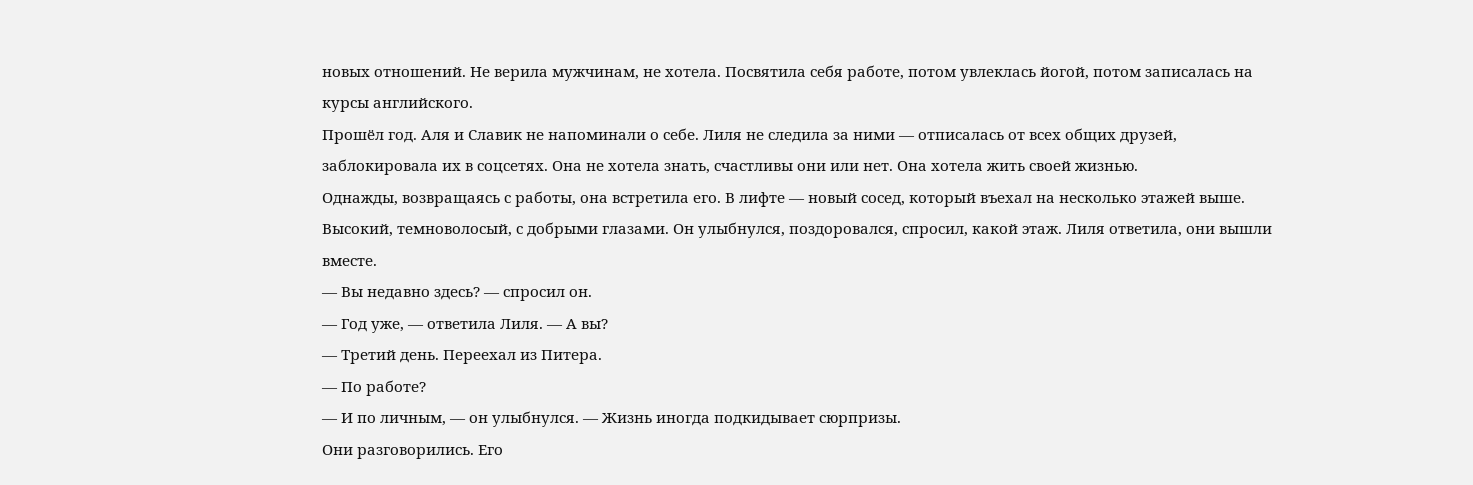новых отношений. Не верила мужчинам, не хотела. Посвятила себя работе, потом увлеклась йогой, потом записалась на курсы английского.
Прошёл год. Аля и Славик не напоминали о себе. Лиля не следила за ними — отписалась от всех общих друзей, заблокировала их в соцсетях. Она не хотела знать, счастливы они или нет. Она хотела жить своей жизнью.
Однажды, возвращаясь с работы, она встретила его. В лифте — новый сосед, который въехал на несколько этажей выше. Высокий, темноволосый, с добрыми глазами. Он улыбнулся, поздоровался, спросил, какой этаж. Лиля ответила, они вышли вместе.
— Вы недавно здесь? — спросил он.
— Год уже, — ответила Лиля. — А вы?
— Третий день. Переехал из Питера.
— По работе?
— И по личным, — он улыбнулся. — Жизнь иногда подкидывает сюрпризы.
Они разговорились. Его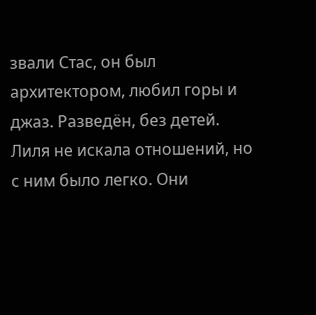звали Стас, он был архитектором, любил горы и джаз. Разведён, без детей. Лиля не искала отношений, но с ним было легко. Они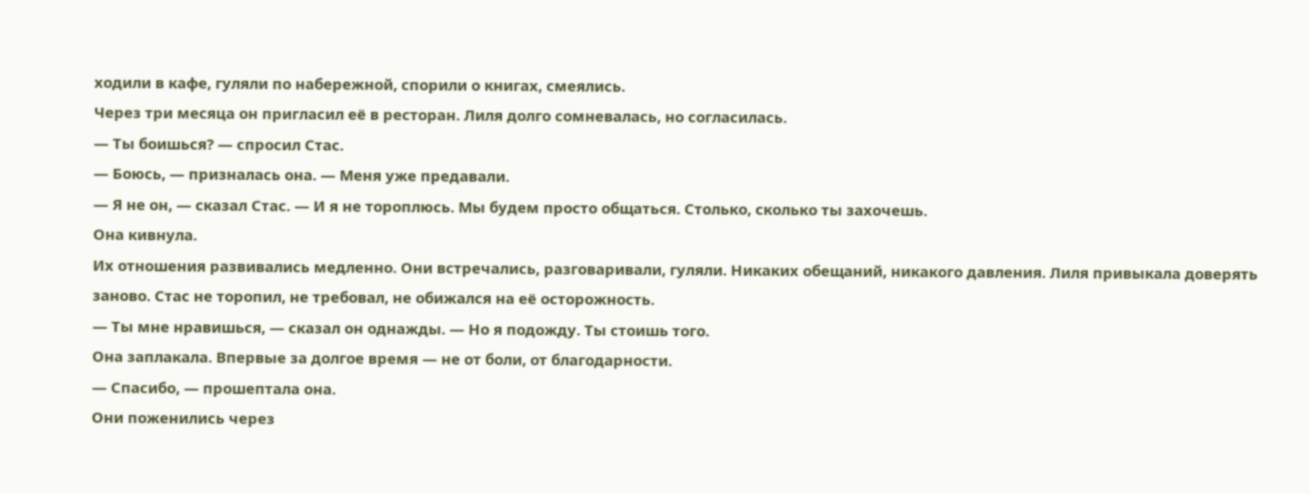ходили в кафе, гуляли по набережной, спорили о книгах, смеялись.
Через три месяца он пригласил её в ресторан. Лиля долго сомневалась, но согласилась.
— Ты боишься? — спросил Стас.
— Боюсь, — призналась она. — Меня уже предавали.
— Я не он, — сказал Стас. — И я не тороплюсь. Мы будем просто общаться. Столько, сколько ты захочешь.
Она кивнула.
Их отношения развивались медленно. Они встречались, разговаривали, гуляли. Никаких обещаний, никакого давления. Лиля привыкала доверять заново. Стас не торопил, не требовал, не обижался на её осторожность.
— Ты мне нравишься, — сказал он однажды. — Но я подожду. Ты стоишь того.
Она заплакала. Впервые за долгое время — не от боли, от благодарности.
— Спасибо, — прошептала она.
Они поженились через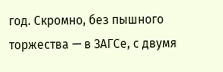год. Скромно, без пышного торжества — в ЗАГСе, с двумя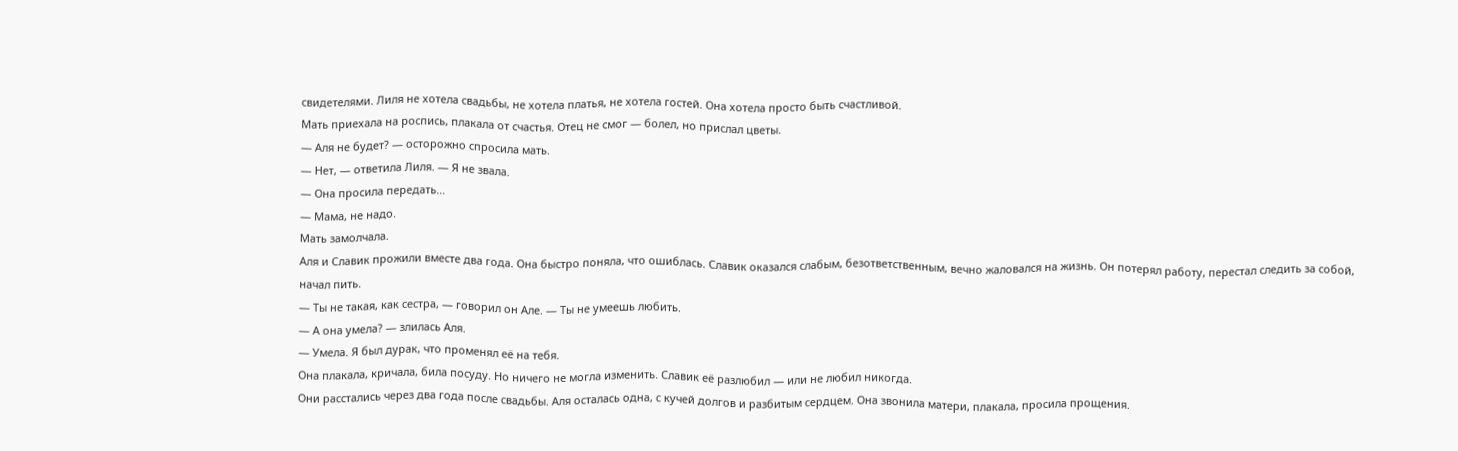свидетелями. Лиля не хотела свадьбы, не хотела платья, не хотела гостей. Она хотела просто быть счастливой.
Мать приехала на роспись, плакала от счастья. Отец не смог — болел, но прислал цветы.
— Аля не будет? — осторожно спросила мать.
— Нет, — ответила Лиля. — Я не звала.
— Она просила передать…
— Мама, не надо.
Мать замолчала.
Аля и Славик прожили вместе два года. Она быстро поняла, что ошиблась. Славик оказался слабым, безответственным, вечно жаловался на жизнь. Он потерял работу, перестал следить за собой, начал пить.
— Ты не такая, как сестра, — говорил он Але. — Ты не умеешь любить.
— А она умела? — злилась Аля.
— Умела. Я был дурак, что променял её на тебя.
Она плакала, кричала, била посуду. Но ничего не могла изменить. Славик её разлюбил — или не любил никогда.
Они расстались через два года после свадьбы. Аля осталась одна, с кучей долгов и разбитым сердцем. Она звонила матери, плакала, просила прощения.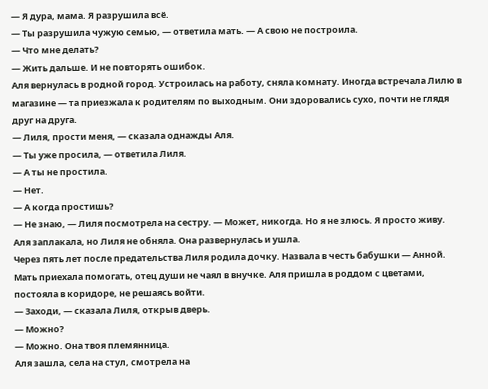— Я дура, мама. Я разрушила всё.
— Ты разрушила чужую семью, — ответила мать. — А свою не построила.
— Что мне делать?
— Жить дальше. И не повторять ошибок.
Аля вернулась в родной город. Устроилась на работу, сняла комнату. Иногда встречала Лилю в магазине — та приезжала к родителям по выходным. Они здоровались сухо, почти не глядя друг на друга.
— Лиля, прости меня, — сказала однажды Аля.
— Ты уже просила, — ответила Лиля.
— А ты не простила.
— Нет.
— А когда простишь?
— Не знаю, — Лиля посмотрела на сестру. — Может, никогда. Но я не злюсь. Я просто живу.
Аля заплакала, но Лиля не обняла. Она развернулась и ушла.
Через пять лет после предательства Лиля родила дочку. Назвала в честь бабушки — Анной. Мать приехала помогать, отец души не чаял в внучке. Аля пришла в роддом с цветами, постояла в коридоре, не решаясь войти.
— Заходи, — сказала Лиля, открыв дверь.
— Можно?
— Можно. Она твоя племянница.
Аля зашла, села на стул, смотрела на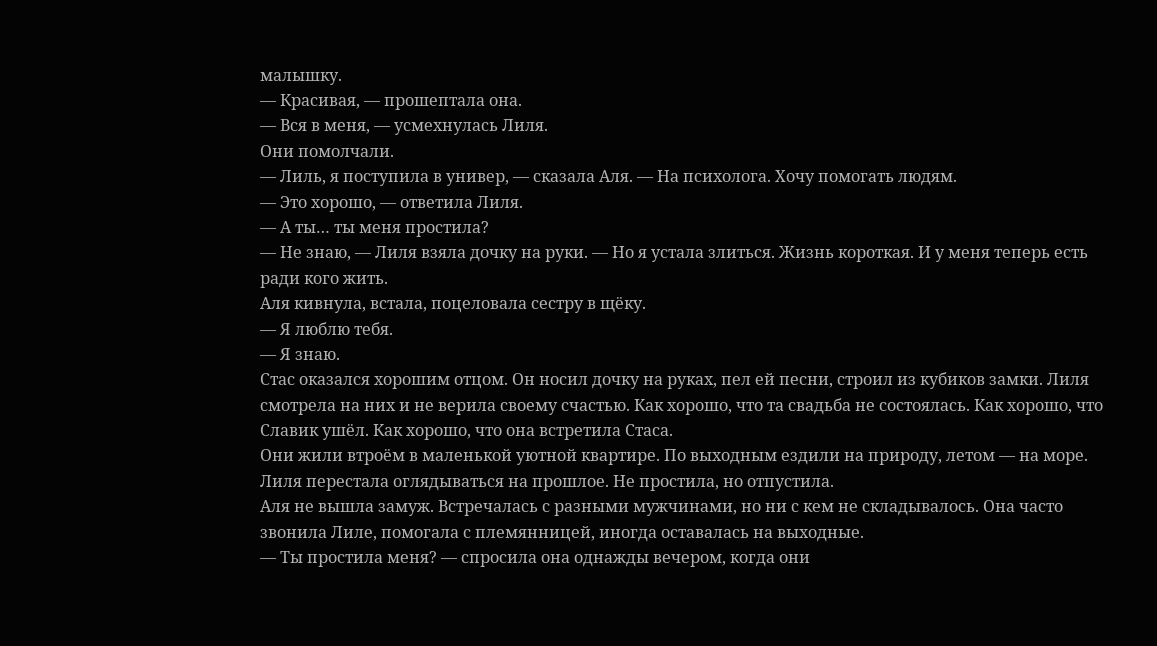малышку.
— Красивая, — прошептала она.
— Вся в меня, — усмехнулась Лиля.
Они помолчали.
— Лиль, я поступила в универ, — сказала Аля. — На психолога. Хочу помогать людям.
— Это хорошо, — ответила Лиля.
— А ты… ты меня простила?
— Не знаю, — Лиля взяла дочку на руки. — Но я устала злиться. Жизнь короткая. И у меня теперь есть ради кого жить.
Аля кивнула, встала, поцеловала сестру в щёку.
— Я люблю тебя.
— Я знаю.
Стас оказался хорошим отцом. Он носил дочку на руках, пел ей песни, строил из кубиков замки. Лиля смотрела на них и не верила своему счастью. Как хорошо, что та свадьба не состоялась. Как хорошо, что Славик ушёл. Как хорошо, что она встретила Стаса.
Они жили втроём в маленькой уютной квартире. По выходным ездили на природу, летом — на море. Лиля перестала оглядываться на прошлое. Не простила, но отпустила.
Аля не вышла замуж. Встречалась с разными мужчинами, но ни с кем не складывалось. Она часто звонила Лиле, помогала с племянницей, иногда оставалась на выходные.
— Ты простила меня? — спросила она однажды вечером, когда они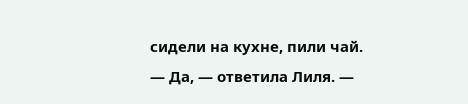сидели на кухне, пили чай.
— Да, — ответила Лиля. —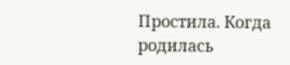Простила. Когда родилась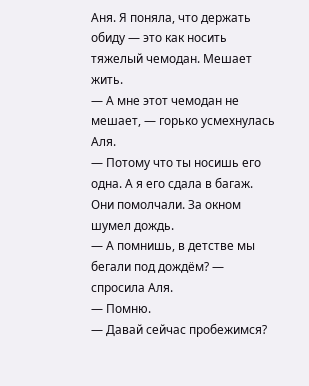Аня. Я поняла, что держать обиду — это как носить тяжелый чемодан. Мешает жить.
— А мне этот чемодан не мешает, — горько усмехнулась Аля.
— Потому что ты носишь его одна. А я его сдала в багаж.
Они помолчали. За окном шумел дождь.
— А помнишь, в детстве мы бегали под дождём? — спросила Аля.
— Помню.
— Давай сейчас пробежимся?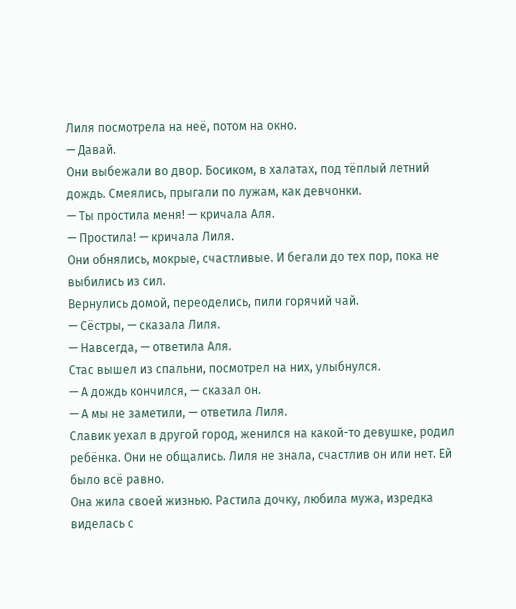Лиля посмотрела на неё, потом на окно.
— Давай.
Они выбежали во двор. Босиком, в халатах, под тёплый летний дождь. Смеялись, прыгали по лужам, как девчонки.
— Ты простила меня! — кричала Аля.
— Простила! — кричала Лиля.
Они обнялись, мокрые, счастливые. И бегали до тех пор, пока не выбились из сил.
Вернулись домой, переоделись, пили горячий чай.
— Сёстры, — сказала Лиля.
— Навсегда, — ответила Аля.
Стас вышел из спальни, посмотрел на них, улыбнулся.
— А дождь кончился, — сказал он.
— А мы не заметили, — ответила Лиля.
Славик уехал в другой город, женился на какой-то девушке, родил ребёнка. Они не общались. Лиля не знала, счастлив он или нет. Ей было всё равно.
Она жила своей жизнью. Растила дочку, любила мужа, изредка виделась с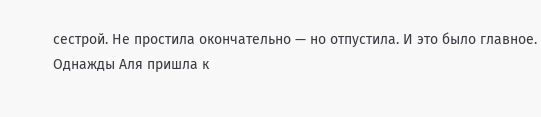сестрой. Не простила окончательно — но отпустила. И это было главное.
Однажды Аля пришла к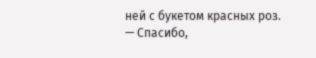ней с букетом красных роз.
— Спасибо,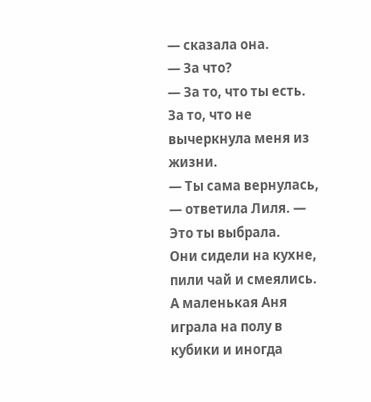— сказала она.
— За что?
— За то, что ты есть. За то, что не вычеркнула меня из жизни.
— Ты сама вернулась, — ответила Лиля. — Это ты выбрала.
Они сидели на кухне, пили чай и смеялись. А маленькая Аня играла на полу в кубики и иногда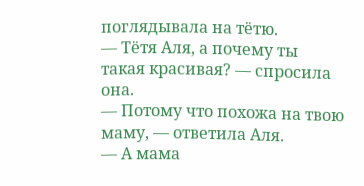поглядывала на тётю.
— Тётя Аля, а почему ты такая красивая? — спросила она.
— Потому что похожа на твою маму, — ответила Аля.
— А мама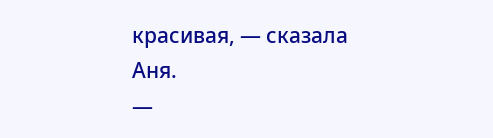красивая, — сказала Аня.
—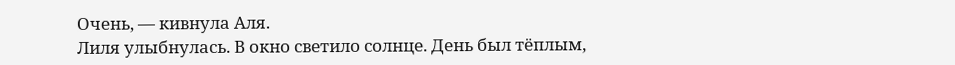Очень, — кивнула Аля.
Лиля улыбнулась. В окно светило солнце. День был тёплым,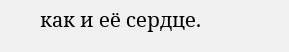как и её сердце.